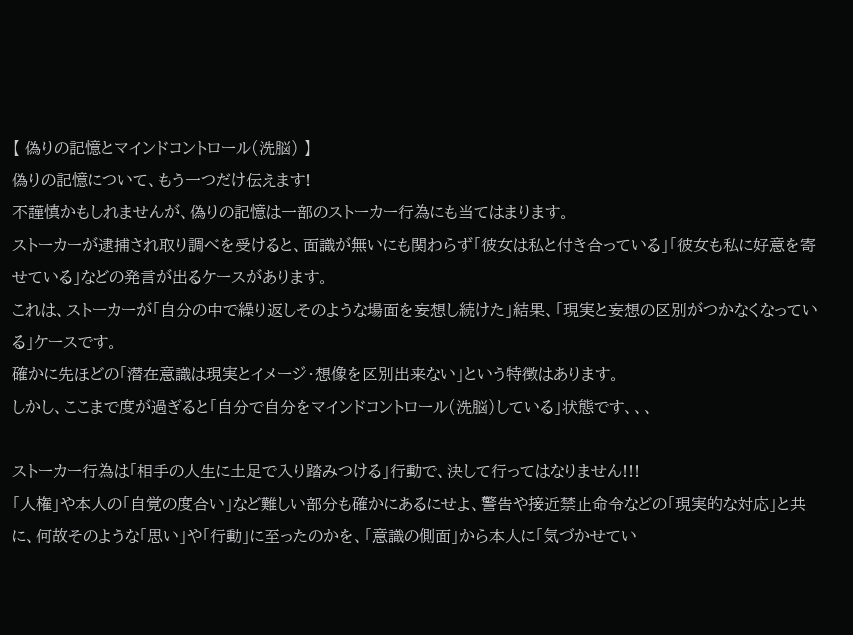【 偽りの記憶とマインドコントロール(洗脳) 】
偽りの記憶について、もう一つだけ伝えます!
不謹慎かもしれませんが、偽りの記憶は一部のストーカー行為にも当てはまります。
ストーカーが逮捕され取り調べを受けると、面識が無いにも関わらず「彼女は私と付き合っている」「彼女も私に好意を寄せている」などの発言が出るケースがあります。
これは、ストーカーが「自分の中で繰り返しそのような場面を妄想し続けた」結果、「現実と妄想の区別がつかなくなっている」ケースです。
確かに先ほどの「潜在意識は現実とイメージ・想像を区別出来ない」という特徴はあります。
しかし、ここまで度が過ぎると「自分で自分をマインドコントロール(洗脳)している」状態です、、、

ストーカー行為は「相手の人生に土足で入り踏みつける」行動で、決して行ってはなりません!!!
「人権」や本人の「自覚の度合い」など難しい部分も確かにあるにせよ、警告や接近禁止命令などの「現実的な対応」と共に、何故そのような「思い」や「行動」に至ったのかを、「意識の側面」から本人に「気づかせてい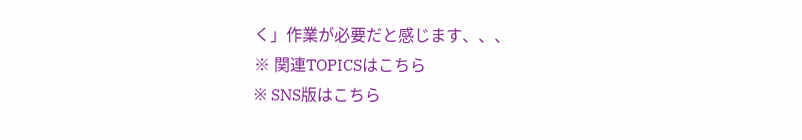く」作業が必要だと感じます、、、
※ 関連TOPICSはこちら
※ SNS版はこちら